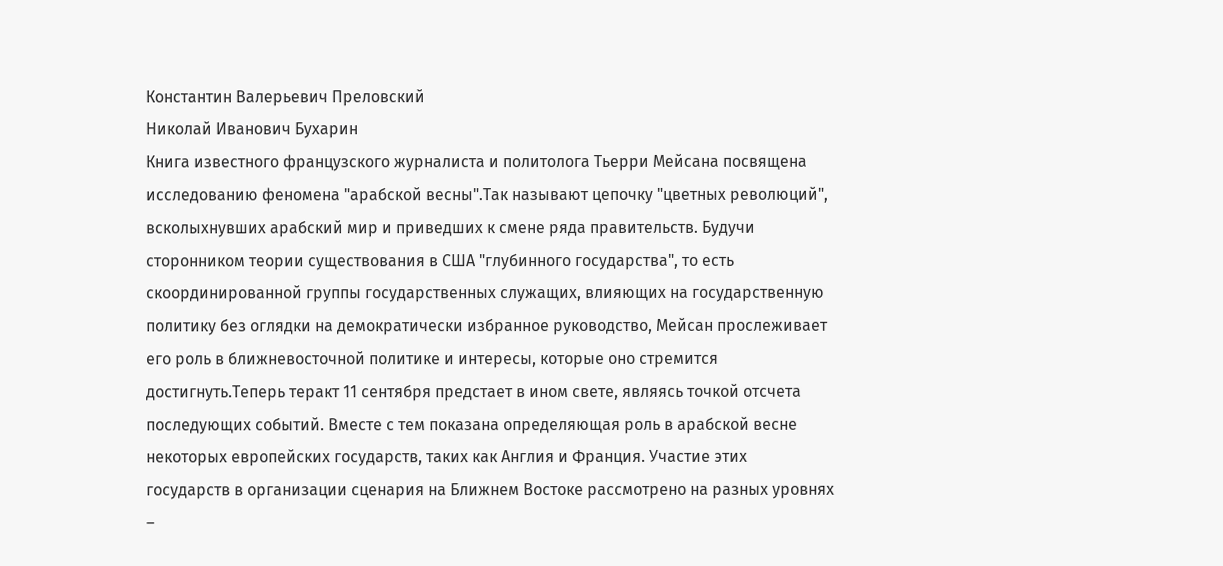Константин Валерьевич Преловский
Николай Иванович Бухарин
Книга известного французского журналиста и политолога Тьерри Мейсана посвящена исследованию феномена "арабской весны".Так называют цепочку "цветных революций", всколыхнувших арабский мир и приведших к смене ряда правительств. Будучи сторонником теории существования в США "глубинного государства", то есть скоординированной группы государственных служащих, влияющих на государственную политику без оглядки на демократически избранное руководство, Мейсан прослеживает его роль в ближневосточной политике и интересы, которые оно стремится достигнуть.Теперь теракт 11 сентября предстает в ином свете, являясь точкой отсчета последующих событий. Вместе с тем показана определяющая роль в арабской весне некоторых европейских государств, таких как Англия и Франция. Участие этих государств в организации сценария на Ближнем Востоке рассмотрено на разных уровнях –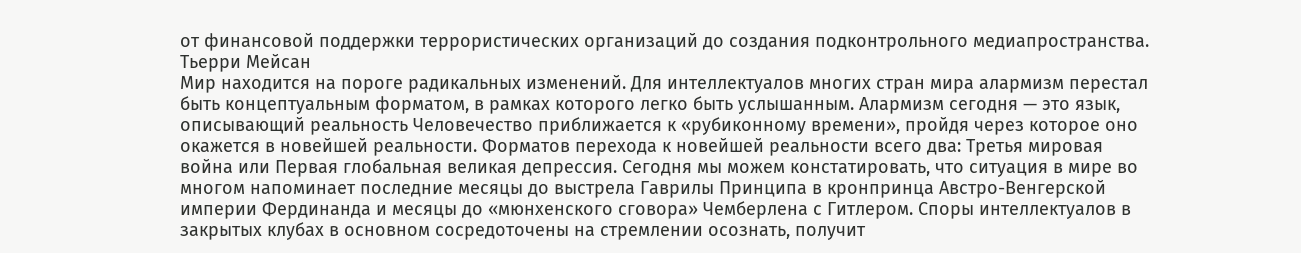от финансовой поддержки террористических организаций до создания подконтрольного медиапространства.
Тьерри Мейсан
Мир находится на пороге радикальных изменений. Для интеллектуалов многих стран мира алармизм перестал быть концептуальным форматом, в рамках которого легко быть услышанным. Алармизм сегодня — это язык, описывающий реальность Человечество приближается к «рубиконному времени», пройдя через которое оно окажется в новейшей реальности. Форматов перехода к новейшей реальности всего два: Третья мировая война или Первая глобальная великая депрессия. Сегодня мы можем констатировать, что ситуация в мире во многом напоминает последние месяцы до выстрела Гаврилы Принципа в кронпринца Австро-Венгерской империи Фердинанда и месяцы до «мюнхенского сговора» Чемберлена с Гитлером. Споры интеллектуалов в закрытых клубах в основном сосредоточены на стремлении осознать, получит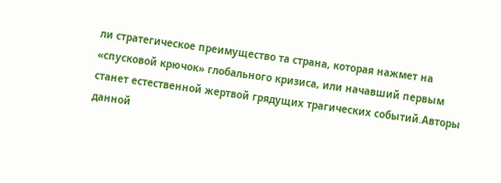ли стратегическое преимущество та страна, которая нажмет на «спусковой крючок» глобального кризиса, или начавший первым станет естественной жертвой грядущих трагических событий.Авторы данной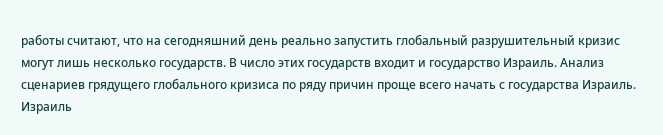работы считают, что на сегодняшний день реально запустить глобальный разрушительный кризис могут лишь несколько государств. В число этих государств входит и государство Израиль. Анализ сценариев грядущего глобального кризиса по ряду причин проще всего начать с государства Израиль. Израиль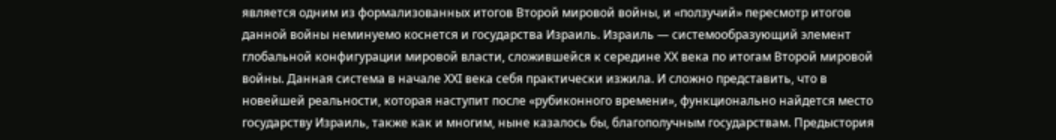является одним из формализованных итогов Второй мировой войны, и «ползучий» пересмотр итогов данной войны неминуемо коснется и государства Израиль. Израиль — системообразующий элемент глобальной конфигурации мировой власти, сложившейся к середине ХХ века по итогам Второй мировой войны. Данная система в начале ХХI века себя практически изжила. И сложно представить, что в новейшей реальности, которая наступит после «рубиконного времени», функционально найдется место государству Израиль, также как и многим, ныне казалось бы, благополучным государствам. Предыстория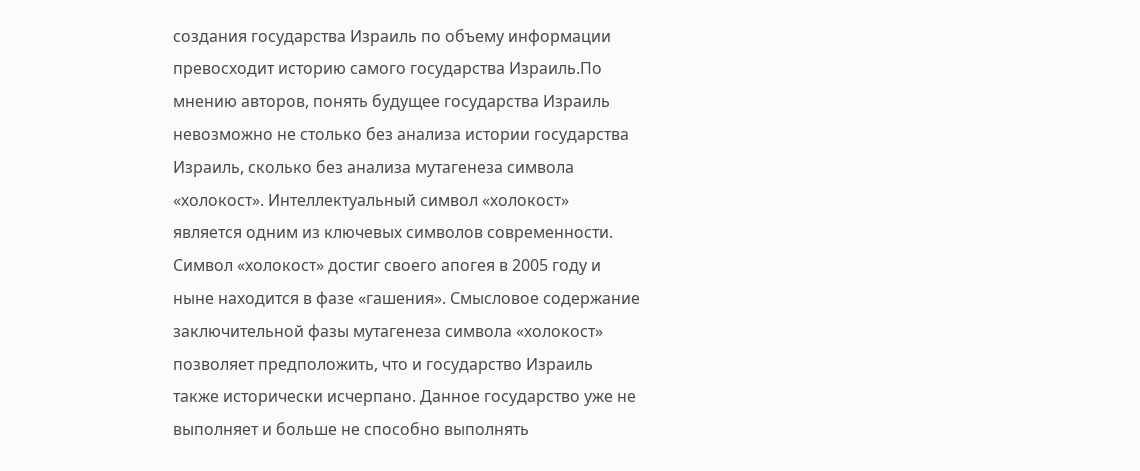создания государства Израиль по объему информации превосходит историю самого государства Израиль.По мнению авторов, понять будущее государства Израиль невозможно не столько без анализа истории государства Израиль, сколько без анализа мутагенеза символа «холокост». Интеллектуальный символ «холокост» является одним из ключевых символов современности. Символ «холокост» достиг своего апогея в 2005 году и ныне находится в фазе «гашения». Смысловое содержание заключительной фазы мутагенеза символа «холокост» позволяет предположить, что и государство Израиль также исторически исчерпано. Данное государство уже не выполняет и больше не способно выполнять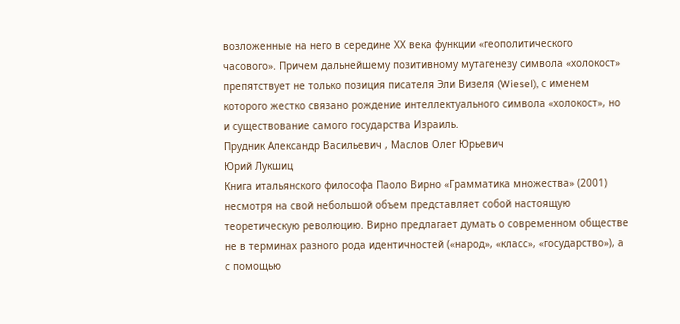возложенные на него в середине ХХ века функции «геополитического часового». Причем дальнейшему позитивному мутагенезу символа «холокост» препятствует не только позиция писателя Эли Визеля (Wiesel), с именем которого жестко связано рождение интеллектуального символа «холокост», но и существование самого государства Израиль.
Прудник Александр Васильевич , Маслов Олег Юрьевич
Юрий Лукшиц
Книга итальянского философа Паоло Вирно «Грамматика множества» (2001) несмотря на свой небольшой объем представляет собой настоящую теоретическую революцию. Вирно предлагает думать о современном обществе не в терминах разного рода идентичностей («народ», «класс», «государство»), а с помощью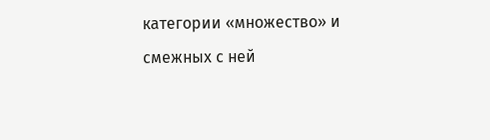категории «множество» и смежных с ней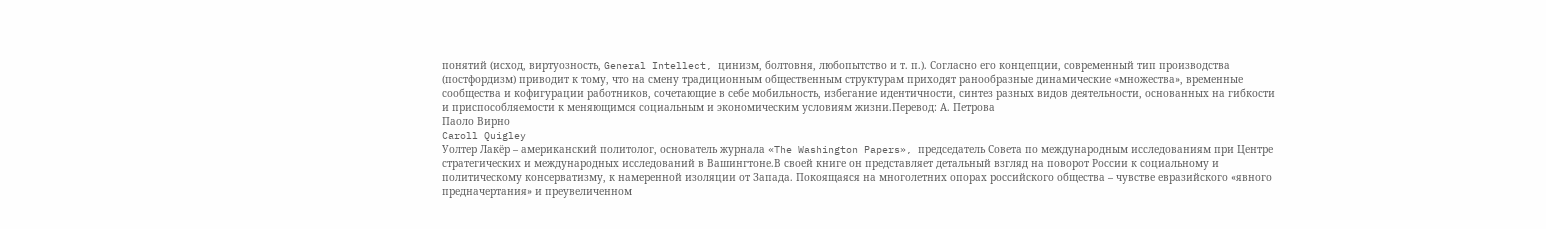понятий (исход, виртуозность, General Intellect, цинизм, болтовня, любопытство и т. п.). Согласно его концепции, современный тип производства (постфордизм) приводит к тому, что на смену традиционным общественным структурам приходят ранообразные динамические «множества», временные сообщества и кофигурации работников, сочетающие в себе мобильность, избегание идентичности, синтез разных видов деятельности, основанных на гибкости и приспособляемости к меняющимся социальным и экономическим условиям жизни.Перевод: А. Петрова
Паоло Вирно
Caroll Quigley
Уолтер Лакёр – американский политолог, основатель журнала «The Washington Papers», председатель Совета по международным исследованиям при Центре стратегических и международных исследований в Вашингтоне.В своей книге он представляет детальный взгляд на поворот России к социальному и политическому консерватизму, к намеренной изоляции от Запада. Покоящаяся на многолетних опорах российского общества – чувстве евразийского «явного предначертания» и преувеличенном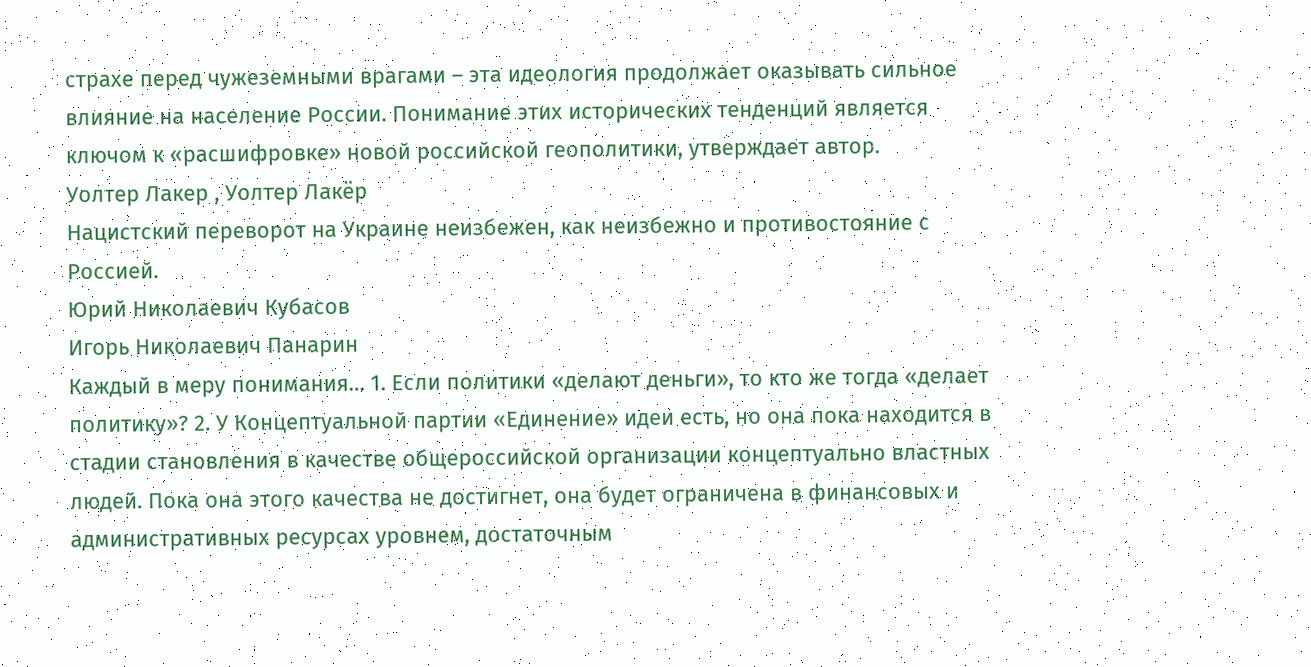страхе перед чужеземными врагами – эта идеология продолжает оказывать сильное влияние на население России. Понимание этих исторических тенденций является ключом к «расшифровке» новой российской геополитики, утверждает автор.
Уолтер Лакер , Уолтер Лакёр
Нацистский переворот на Украине неизбежен, как неизбежно и противостояние с Россией.
Юрий Николаевич Кубасов
Игорь Николаевич Панарин
Каждый в меру понимания… 1. Если политики «делают деньги», то кто же тогда «делает политику»? 2. У Концептуальной партии «Единение» идеи есть, но она пока находится в стадии становления в качестве общероссийской организации концептуально властных людей. Пока она этого качества не достигнет, она будет ограничена в финансовых и административных ресурсах уровнем, достаточным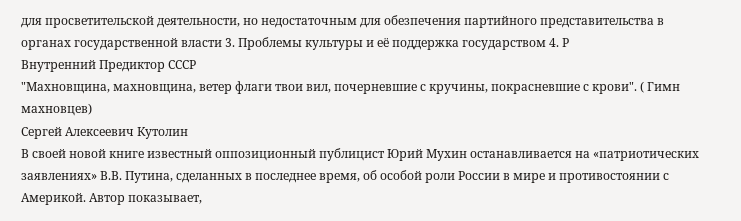для просветительской деятельности, но недостаточным для обезпечения партийного представительства в органах государственной власти 3. Проблемы культуры и её поддержка государством 4. Р
Внутренний Предиктор СССР
"Махновщина, махновщина, ветер флаги твои вил, почерневшие с кручины, покрасневшие с крови". ( Гимн махновцев)
Сергей Алексеевич Кутолин
В своей новой книге известный оппозиционный публицист Юрий Мухин останавливается на «патриотических заявлениях» В.В. Путина, сделанных в последнее время, об особой роли России в мире и противостоянии с Америкой. Автор показывает,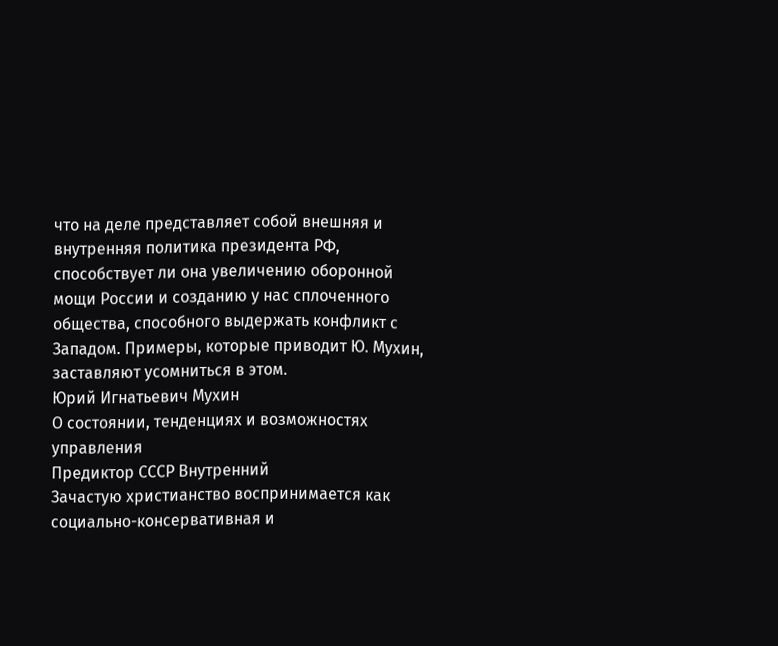что на деле представляет собой внешняя и внутренняя политика президента РФ, способствует ли она увеличению оборонной мощи России и созданию у нас сплоченного общества, способного выдержать конфликт с Западом. Примеры, которые приводит Ю. Мухин, заставляют усомниться в этом.
Юрий Игнатьевич Мухин
О состоянии, тенденциях и возможностях управления
Предиктор СССР Внутренний
Зачастую христианство воспринимается как социально-консервативная и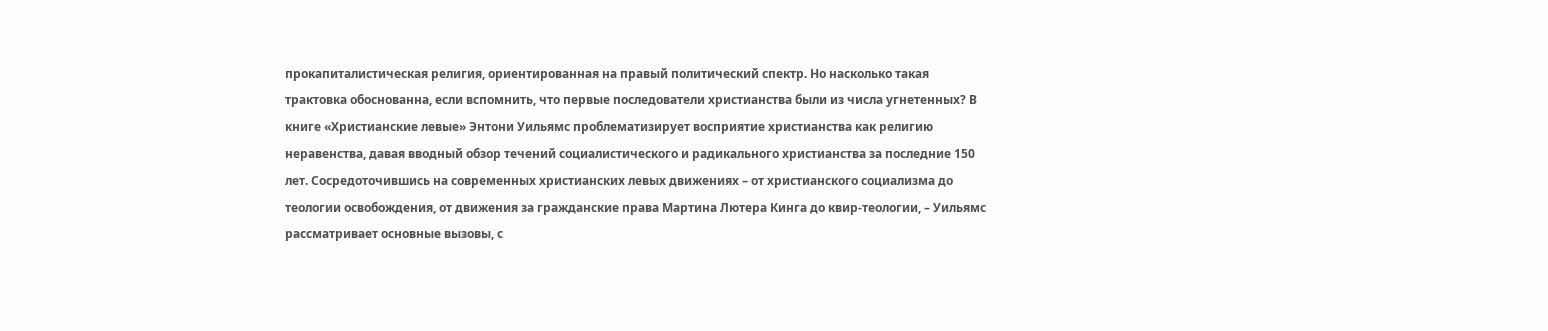прокапиталистическая религия, ориентированная на правый политический спектр. Но насколько такая трактовка обоснованна, если вспомнить, что первые последователи христианства были из числа угнетенных? В книге «Христианские левые» Энтони Уильямс проблематизирует восприятие христианства как религию неравенства, давая вводный обзор течений социалистического и радикального христианства за последние 150 лет. Сосредоточившись на современных христианских левых движениях – от христианского социализма до теологии освобождения, от движения за гражданские права Мартина Лютера Кинга до квир-теологии, – Уильямс рассматривает основные вызовы, с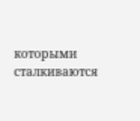которыми сталкиваются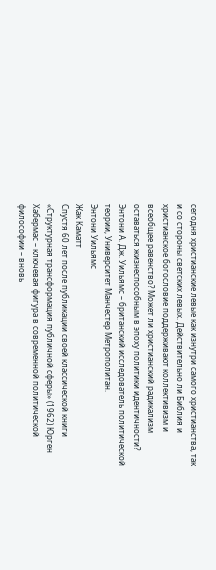сегодня христианские левые как изнутри самого христианства, так и со стороны светских левых. Действительно ли Библия и христианское богословие поддерживают коллективизм и всеобщее равенство? Может ли христианский радикализм оставаться жизнеспособным в эпоху политики идентичности? Энтони А. Дж. Уильямс – британский исследователь политической теории, Университет Манчестер Метрополитан.
Энтони Уильямс
Жак Каматт
Спустя 60 лет после публикации своей классической книги «Структурная трансформация публичной сферы» (1962) Юрген Хабермас – ключевая фигура в современной политической философии – вновь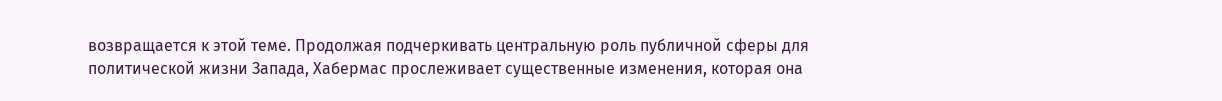возвращается к этой теме. Продолжая подчеркивать центральную роль публичной сферы для политической жизни Запада, Хабермас прослеживает существенные изменения, которая она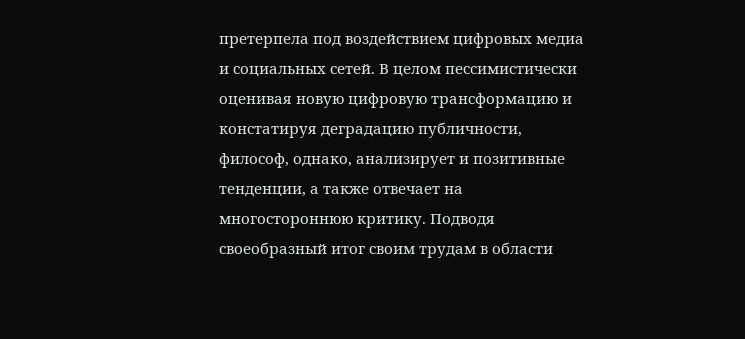претерпела под воздействием цифровых медиа и социальных сетей. В целом пессимистически оценивая новую цифровую трансформацию и констатируя деградацию публичности, философ, однако, анализирует и позитивные тенденции, а также отвечает на многостороннюю критику. Подводя своеобразный итог своим трудам в области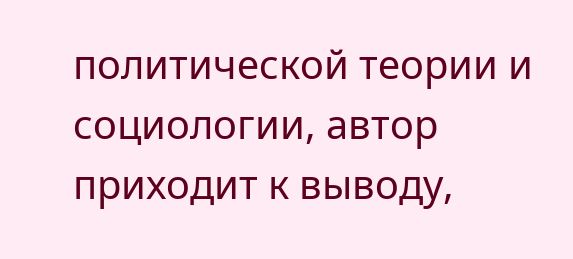политической теории и социологии, автор приходит к выводу,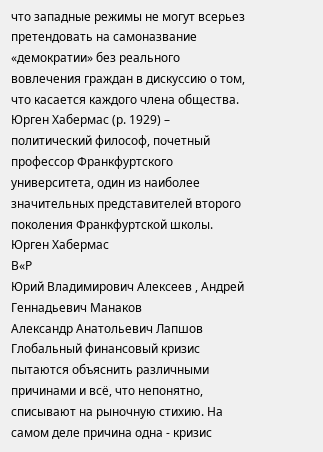что западные режимы не могут всерьез претендовать на самоназвание «демократии» без реального вовлечения граждан в дискуссию о том, что касается каждого члена общества. Юрген Хабермас (р. 1929) – политический философ, почетный профессор Франкфуртского университета, один из наиболее значительных представителей второго поколения Франкфуртской школы.
Юрген Хабермас
В«Р
Юрий Владимирович Алексеев , Андрей Геннадьевич Манаков
Александр Анатольевич Лапшов
Глобальный финансовый кризис пытаются объяснить различными причинами и всё, что непонятно, списывают на рыночную стихию. На самом деле причина одна - кризис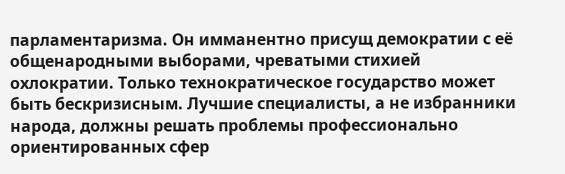парламентаризма. Он имманентно присущ демократии с её общенародными выборами, чреватыми стихией охлократии. Только технократическое государство может быть бескризисным. Лучшие специалисты, а не избранники народа, должны решать проблемы профессионально ориентированных сфер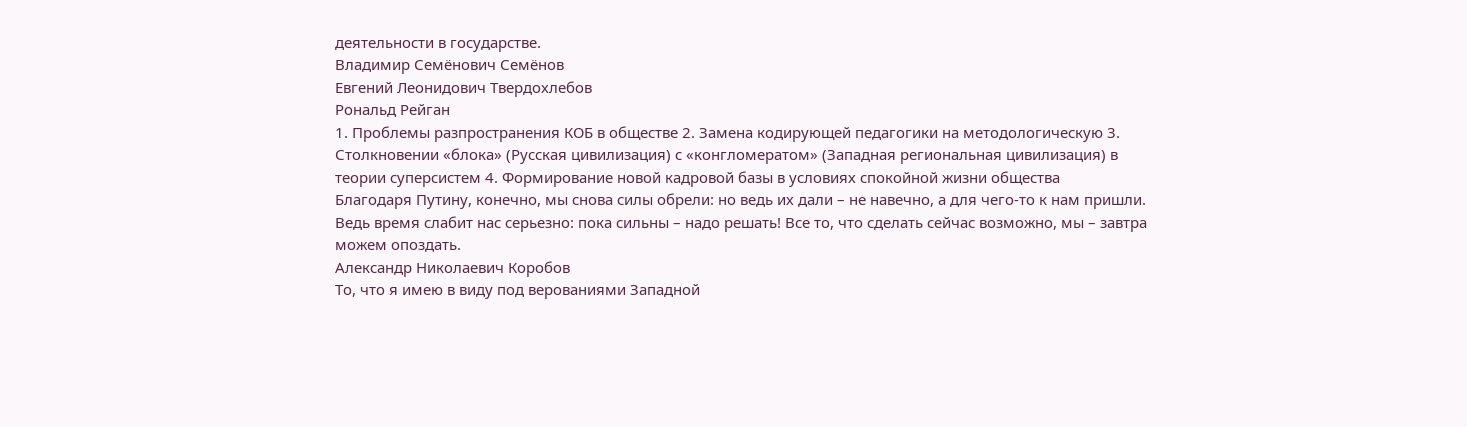деятельности в государстве.
Владимир Семёнович Семёнов
Евгений Леонидович Твердохлебов
Рональд Рейган
1. Проблемы разпространения КОБ в обществе 2. Замена кодирующей педагогики на методологическую 3. Столкновении «блока» (Русская цивилизация) с «конгломератом» (Западная региональная цивилизация) в теории суперсистем 4. Формирование новой кадровой базы в условиях спокойной жизни общества
Благодаря Путину, конечно, мы снова силы обрели: но ведь их дали – не навечно, а для чего-то к нам пришли. Ведь время слабит нас серьезно: пока сильны – надо решать! Все то, что сделать сейчас возможно, мы – завтра можем опоздать.
Александр Николаевич Коробов
То, что я имею в виду под верованиями Западной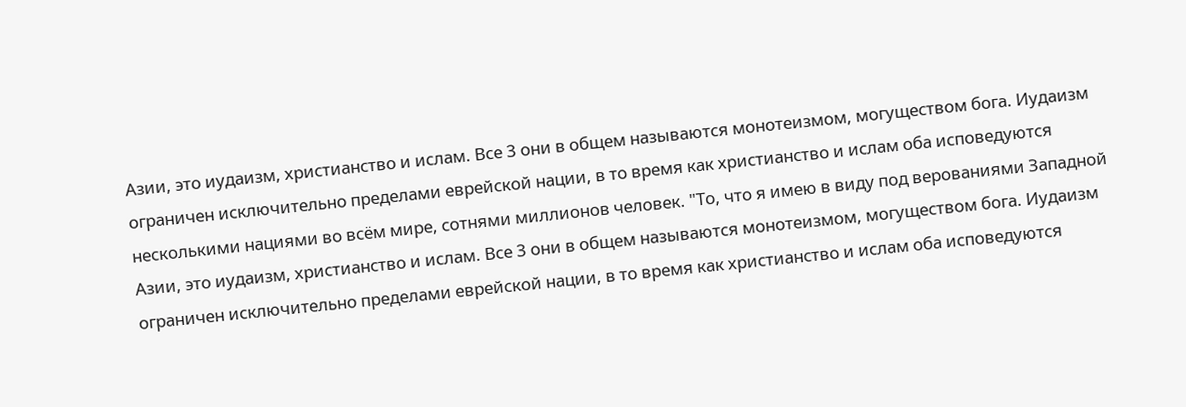Азии, это иудаизм, христианство и ислам. Все 3 они в общем называются монотеизмом, могуществом бога. Иудаизм ограничен исключительно пределами еврейской нации, в то время как христианство и ислам оба исповедуются несколькими нациями во всём мире, сотнями миллионов человек. "То, что я имею в виду под верованиями Западной Азии, это иудаизм, христианство и ислам. Все 3 они в общем называются монотеизмом, могуществом бога. Иудаизм ограничен исключительно пределами еврейской нации, в то время как христианство и ислам оба исповедуются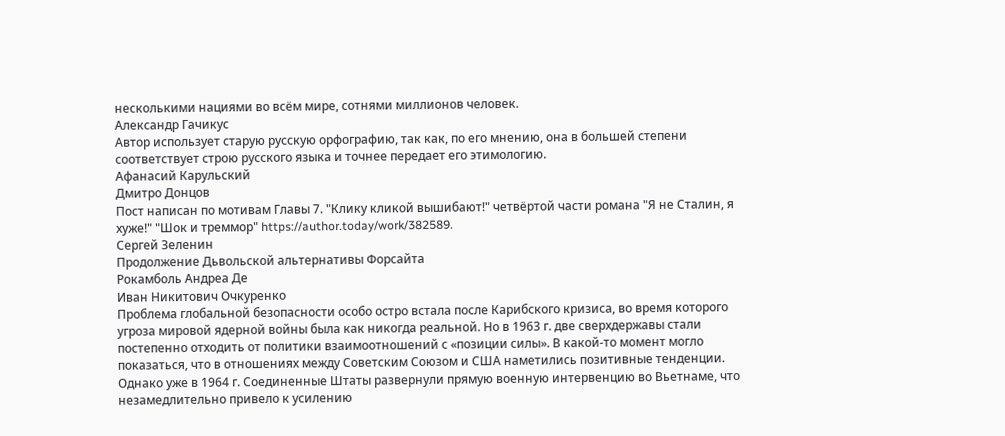несколькими нациями во всём мире, сотнями миллионов человек.
Александр Гачикус
Автор использует старую русскую орфографию, так как, по его мнению, она в большей степени соответствует строю русского языка и точнее передает его этимологию.
Афанасий Карульский
Дмитро Донцов
Пост написан по мотивам Главы 7. "Клику кликой вышибают!" четвёртой части романа "Я не Сталин, я хуже!" "Шок и треммор" https://author.today/work/382589.
Сергей Зеленин
Продолжение Дьвольской альтернативы Форсайта
Рокамболь Андреа Де
Иван Никитович Очкуренко
Проблема глобальной безопасности особо остро встала после Карибского кризиса, во время которого угроза мировой ядерной войны была как никогда реальной. Но в 1963 г. две сверхдержавы стали постепенно отходить от политики взаимоотношений с «позиции силы». В какой-то момент могло показаться, что в отношениях между Советским Союзом и США наметились позитивные тенденции. Однако уже в 1964 г. Соединенные Штаты развернули прямую военную интервенцию во Вьетнаме, что незамедлительно привело к усилению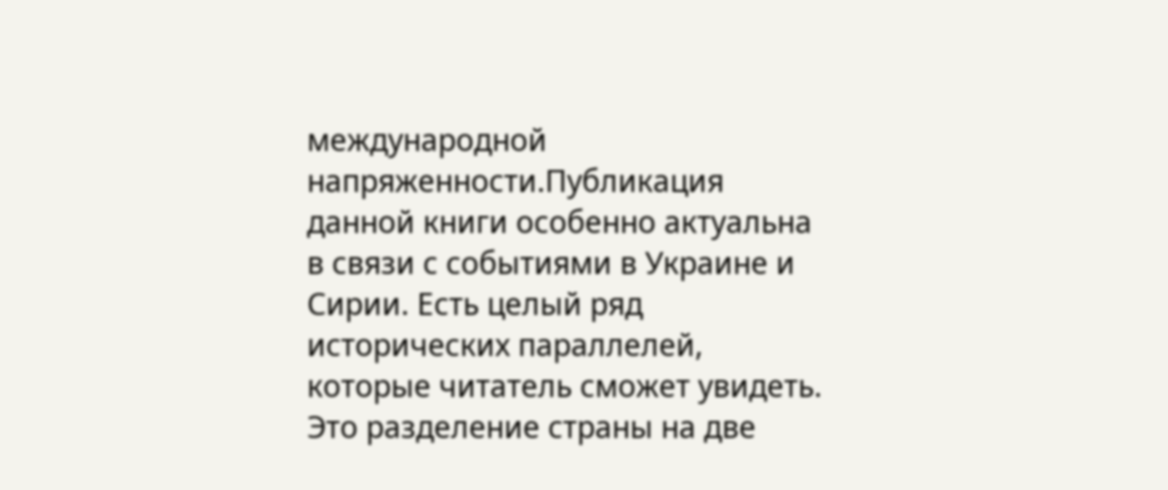международной напряженности.Публикация данной книги особенно актуальна в связи с событиями в Украине и Сирии. Есть целый ряд исторических параллелей, которые читатель сможет увидеть. Это разделение страны на две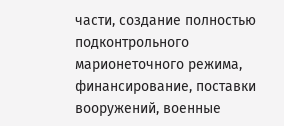части, создание полностью подконтрольного марионеточного режима, финансирование, поставки вооружений, военные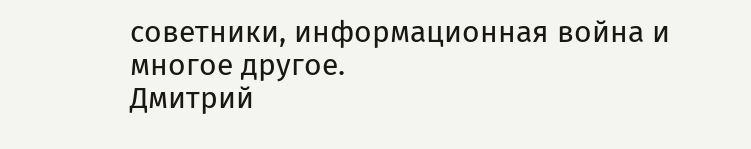советники, информационная война и многое другое.
Дмитрий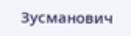Зусманович